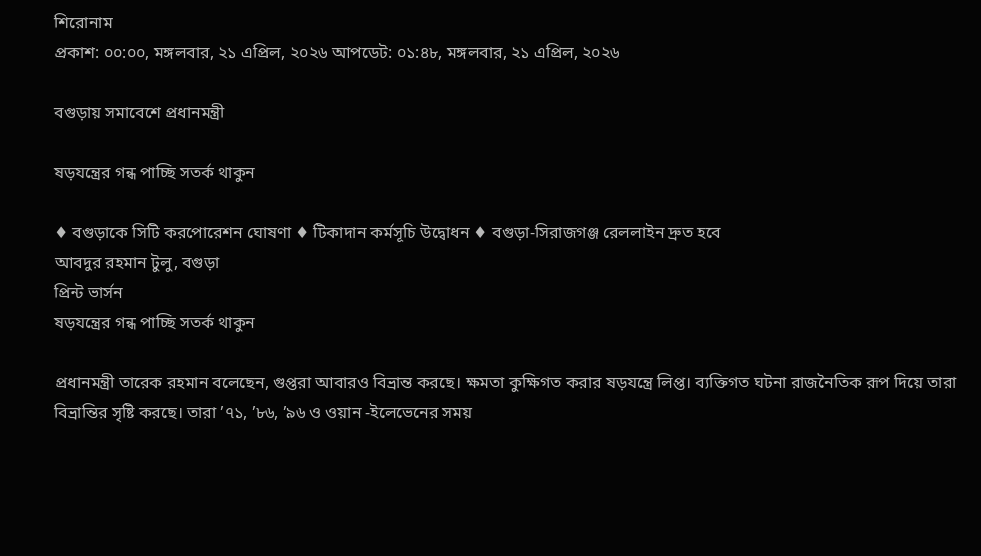শিরোনাম
প্রকাশ: ০০:০০, মঙ্গলবার, ২১ এপ্রিল, ২০২৬ আপডেট: ০১:৪৮, মঙ্গলবার, ২১ এপ্রিল, ২০২৬

বগুড়ায় সমাবেশে প্রধানমন্ত্রী

ষড়যন্ত্রের গন্ধ পাচ্ছি সতর্ক থাকুন

♦ বগুড়াকে সিটি করপোরেশন ঘোষণা ♦ টিকাদান কর্মসূচি উদ্বোধন ♦ বগুড়া-সিরাজগঞ্জ রেললাইন দ্রুত হবে
আবদুর রহমান টুলু, বগুড়া
প্রিন্ট ভার্সন
ষড়যন্ত্রের গন্ধ পাচ্ছি সতর্ক থাকুন

প্রধানমন্ত্রী তারেক রহমান বলেছেন, গুপ্তরা আবারও বিভ্রান্ত করছে। ক্ষমতা কুক্ষিগত করার ষড়যন্ত্রে লিপ্ত। ব্যক্তিগত ঘটনা রাজনৈতিক রূপ দিয়ে তারা বিভ্রান্তির সৃষ্টি করছে। তারা ’৭১, ’৮৬, ’৯৬ ও ওয়ান -ইলেভেনের সময়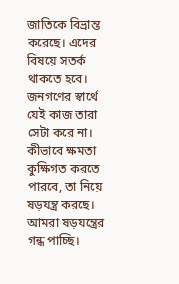জাতিকে বিভ্রান্ত করেছে। এদের বিষয়ে সতর্ক থাকতে হবে। জনগণের স্বার্থে যেই কাজ তারা সেটা করে না। কীভাবে ক্ষমতা কুক্ষিগত করতে পারবে, তা নিয়ে ষড়যন্ত্র করছে। আমরা ষড়যন্ত্রের গন্ধ পাচ্ছি।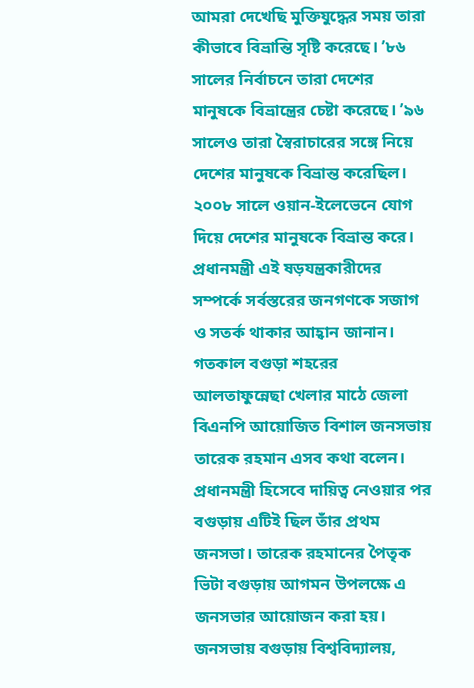আমরা দেখেছি মুক্তিযুদ্ধের সময় তারা কীভাবে বিভ্রান্তি সৃষ্টি করেছে। ’৮৬ সালের নির্বাচনে তারা দেশের মানুষকে বিভ্রান্ত্রের চেষ্টা করেছে। ’৯৬ সালেও তারা স্বৈরাচারের সঙ্গে নিয়ে দেশের মানুষকে বিভ্রান্ত করেছিল। ২০০৮ সালে ওয়ান-ইলেভেনে যোগ দিয়ে দেশের মানুষকে বিভ্রান্ত করে। প্রধানমন্ত্রী এই ষড়যন্ত্রকারীদের সম্পর্কে সর্বস্তরের জনগণকে সজাগ ও সতর্ক থাকার আহ্বান জানান। গতকাল বগুড়া শহরের আলতাফুন্নেছা খেলার মাঠে জেলা বিএনপি আয়োজিত বিশাল জনসভায় তারেক রহমান এসব কথা বলেন। প্রধানমন্ত্রী হিসেবে দায়িত্ব নেওয়ার পর বগুড়ায় এটিই ছিল তাঁর প্রথম জনসভা। তারেক রহমানের পৈতৃক ভিটা বগুড়ায় আগমন উপলক্ষে এ জনসভার আয়োজন করা হয়। জনসভায় বগুড়ায় বিশ্ববিদ্যালয়,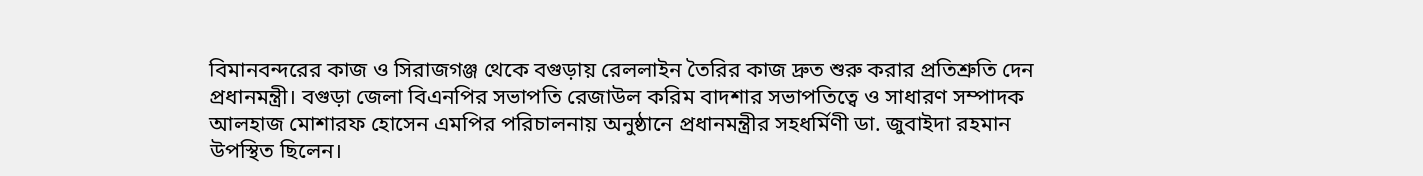বিমানবন্দরের কাজ ও সিরাজগঞ্জ থেকে বগুড়ায় রেললাইন তৈরির কাজ দ্রুত শুরু করার প্রতিশ্রুতি দেন প্রধানমন্ত্রী। বগুড়া জেলা বিএনপির সভাপতি রেজাউল করিম বাদশার সভাপতিত্বে ও সাধারণ সম্পাদক আলহাজ মোশারফ হোসেন এমপির পরিচালনায় অনুষ্ঠানে প্রধানমন্ত্রীর সহধর্মিণী ডা. জুবাইদা রহমান উপস্থিত ছিলেন।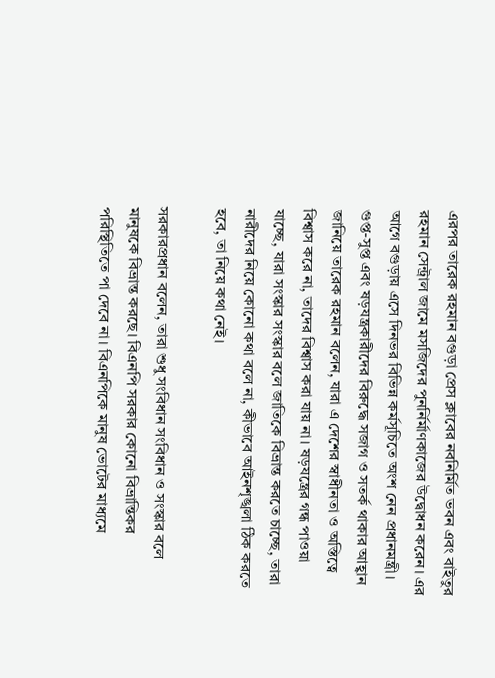এরপর তারেক রহমান বগুড়া প্রেস ক্লাবের নবনির্মিত ভবন এবং বাইতুর রহমান সেন্ট্রাল জামে মসজিদের পুনর্নির্মাণকাজের উদ্বোধন করেন। এর আগে বগুড়ায় এসে দিনভর বিভিন্ন কর্মসূচিতে অংশ নেন প্রধানমন্ত্রী। গুপ্ত-সুপ্ত এবং ষড়যন্ত্রকারীদের বিরুদ্ধে সজাগ ও সতর্ক থাকার আহ্বান জানিয়ে তারেক রহমান বলেন, যারা এ দেশের স্বাধীনতা ও অস্তিত্বে বিশ্বাস করে না, তাদের বিশ্বাস করা যায় না। ষড়যন্ত্রের গন্ধ পাওয়া যাচ্ছে, যারা সংস্কার সংস্কার বলে জাতিকে বিভ্রান্ত করতে চাচ্ছে, তারা নারীদের নিয়ে কোনো কথা বলে না, কীভাবে আইনশৃঙ্খলা ঠিক করতে হবে, তা নিয়ে কথা নেই।

সরকারপ্রধান বলেন, তারা শুধু সংবিধান সংবিধান ও সংস্কার বলে মানুষকে বিভ্রান্ত করছে। বিএনপি সরকার কোনো বিভ্রান্তিকর পরিস্থিতিতে পা দেবে না। বিএনপিকে মানুষ ভোটের মাধ্যমে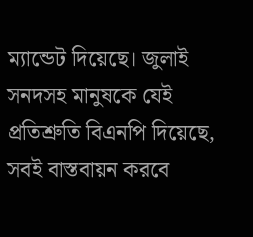ম্যান্ডেট দিয়েছে। জুলাই সনদসহ মানুষকে যেই প্রতিশ্রুতি বিএনপি দিয়েছে, সবই বাস্তবায়ন করবে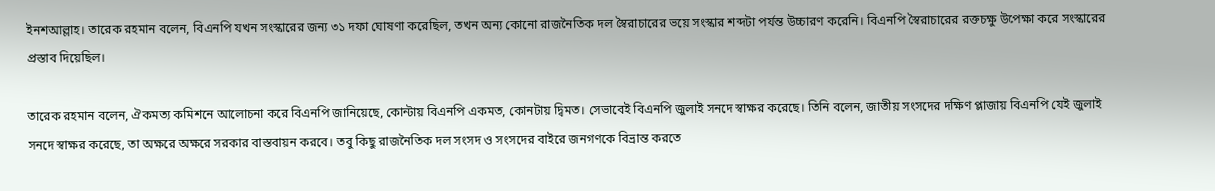ইনশআল্লাহ। তারেক রহমান বলেন, বিএনপি যখন সংস্কারের জন্য ৩১ দফা ঘোষণা করেছিল, তখন অন্য কোনো রাজনৈতিক দল স্বৈরাচারের ভয়ে সংস্কার শব্দটা পর্যন্ত উচ্চারণ করেনি। বিএনপি স্বৈরাচারের রক্তচক্ষু উপেক্ষা করে সংস্কারের প্রস্তাব দিয়েছিল।

তারেক রহমান বলেন, ঐকমত্য কমিশনে আলোচনা করে বিএনপি জানিয়েছে, কোন্টায় বিএনপি একমত, কোনটায় দ্বিমত। সেভাবেই বিএনপি জুলাই সনদে স্বাক্ষর করেছে। তিনি বলেন, জাতীয় সংসদের দক্ষিণ প্লাজায় বিএনপি যেই জুলাই সনদে স্বাক্ষর করেছে, তা অক্ষরে অক্ষরে সরকার বাস্তবায়ন করবে। তবু কিছু রাজনৈতিক দল সংসদ ও সংসদের বাইরে জনগণকে বিভ্রান্ত করতে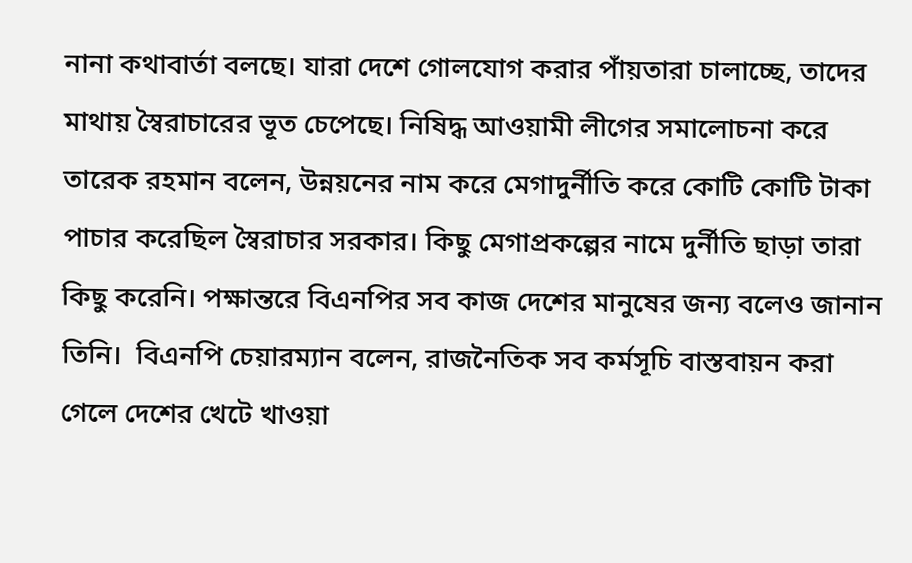নানা কথাবার্তা বলছে। যারা দেশে গোলযোগ করার পাঁয়তারা চালাচ্ছে, তাদের মাথায় স্বৈরাচারের ভূত চেপেছে। নিষিদ্ধ আওয়ামী লীগের সমালোচনা করে তারেক রহমান বলেন, উন্নয়নের নাম করে মেগাদুর্নীতি করে কোটি কোটি টাকা পাচার করেছিল স্বৈরাচার সরকার। কিছু মেগাপ্রকল্পের নামে দুর্নীতি ছাড়া তারা কিছু করেনি। পক্ষান্তরে বিএনপির সব কাজ দেশের মানুষের জন্য বলেও জানান তিনি।  বিএনপি চেয়ারম্যান বলেন, রাজনৈতিক সব কর্মসূচি বাস্তবায়ন করা গেলে দেশের খেটে খাওয়া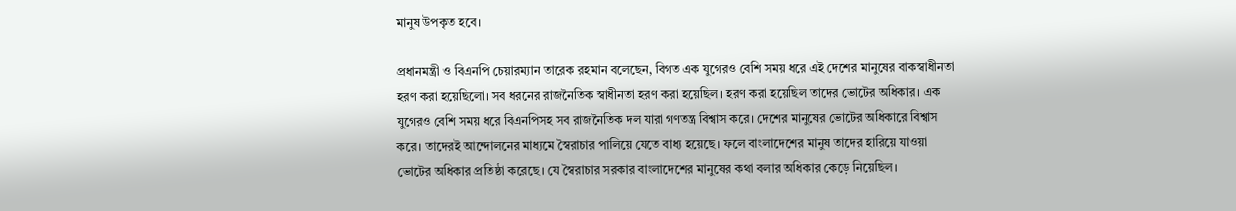মানুষ উপকৃত হবে।

প্রধানমন্ত্রী ও বিএনপি চেয়ারম্যান তারেক রহমান বলেছেন, বিগত এক যুগেরও বেশি সময় ধরে এই দেশের মানুষের বাকস্বাধীনতা হরণ করা হয়েছিলো। সব ধরনের রাজনৈতিক স্বাধীনতা হরণ করা হয়েছিল। হরণ করা হয়েছিল তাদের ভোটের অধিকার। এক যুগেরও বেশি সময় ধরে বিএনপিসহ সব রাজনৈতিক দল যারা গণতন্ত্র বিশ্বাস করে। দেশের মানুষের ভোটের অধিকারে বিশ্বাস করে। তাদেরই আন্দোলনের মাধ্যমে স্বৈরাচার পালিয়ে যেতে বাধ্য হয়েছে। ফলে বাংলাদেশের মানুষ তাদের হারিয়ে যাওয়া ভোটের অধিকার প্রতিষ্ঠা করেছে। যে স্বৈরাচার সরকার বাংলাদেশের মানুষের কথা বলার অধিকার কেড়ে নিয়েছিল।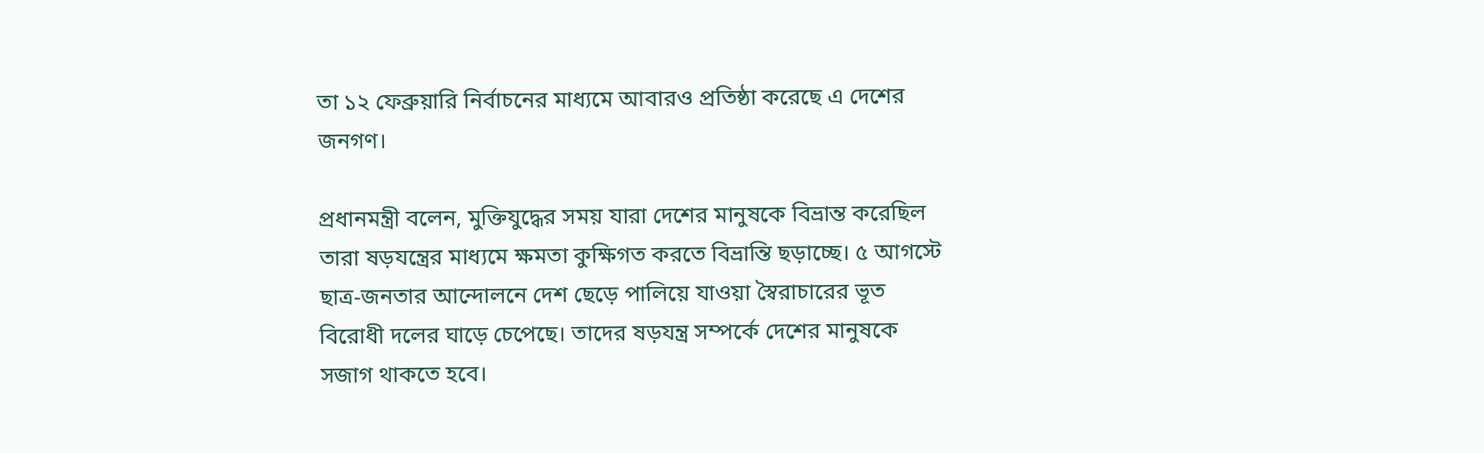তা ১২ ফেব্রুয়ারি নির্বাচনের মাধ্যমে আবারও প্রতিষ্ঠা করেছে এ দেশের জনগণ।

প্রধানমন্ত্রী বলেন, মুক্তিযুদ্ধের সময় যারা দেশের মানুষকে বিভ্রান্ত করেছিল তারা ষড়যন্ত্রের মাধ্যমে ক্ষমতা কুক্ষিগত করতে বিভ্রান্তি ছড়াচ্ছে। ৫ আগস্টে ছাত্র-জনতার আন্দোলনে দেশ ছেড়ে পালিয়ে যাওয়া স্বৈরাচারের ভূত বিরোধী দলের ঘাড়ে চেপেছে। তাদের ষড়যন্ত্র সম্পর্কে দেশের মানুষকে সজাগ থাকতে হবে।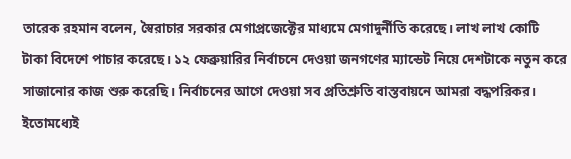তারেক রহমান বলেন, স্বৈরাচার সরকার মেগাপ্রজেক্টের মাধ্যমে মেগাদুর্নীতি করেছে। লাখ লাখ কোটি টাকা বিদেশে পাচার করেছে। ১২ ফেব্রুয়ারির নির্বাচনে দেওয়া জনগণের ম্যান্ডেট নিয়ে দেশটাকে নতুন করে সাজানোর কাজ শুরু করেছি। নির্বাচনের আগে দেওয়া সব প্রতিশ্রুতি বাস্তবায়নে আমরা বদ্ধপরিকর। ইতোমধ্যেই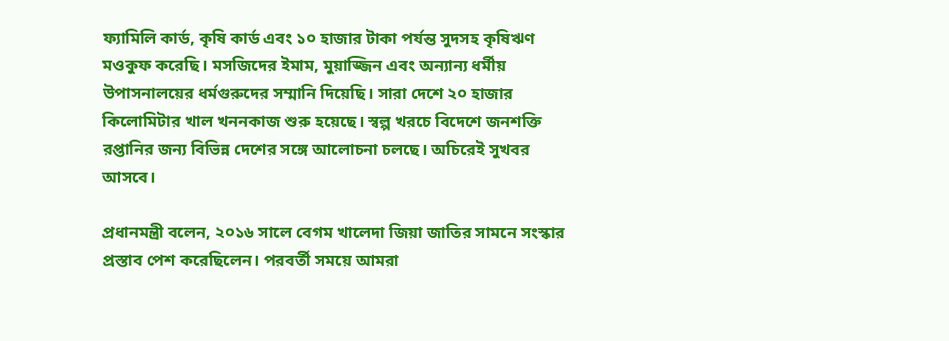ফ্যামিলি কার্ড, কৃষি কার্ড এবং ১০ হাজার টাকা পর্যন্ত সুদসহ কৃষিঋণ মওকুফ করেছি। মসজিদের ইমাম, মুয়াজ্জিন এবং অন্যান্য ধর্মীয় উপাসনালয়ের ধর্মগুরুদের সম্মানি দিয়েছি। সারা দেশে ২০ হাজার কিলোমিটার খাল খননকাজ শুরু হয়েছে। স্বল্প খরচে বিদেশে জনশক্তি রপ্তানির জন্য বিভিন্ন দেশের সঙ্গে আলোচনা চলছে। অচিরেই সুখবর আসবে।

প্রধানমন্ত্রী বলেন, ২০১৬ সালে বেগম খালেদা জিয়া জাতির সামনে সংস্কার প্রস্তাব পেশ করেছিলেন। পরবর্তী সময়ে আমরা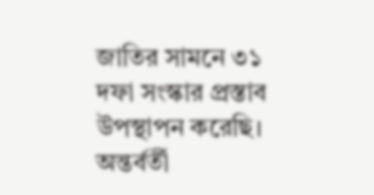জাতির সামনে ৩১ দফা সংস্কার প্রস্তাব উপস্থাপন করেছি। অন্তর্বর্তী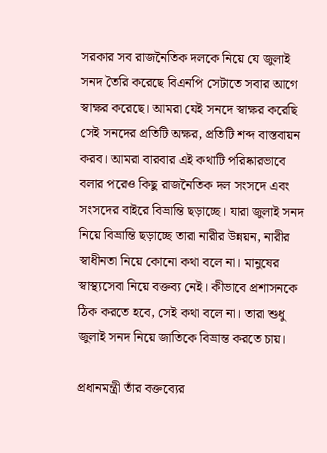সরকার সব রাজনৈতিক দলকে নিয়ে যে জুলাই সনদ তৈরি করেছে বিএনপি সেটাতে সবার আগে স্বাক্ষর করেছে। আমরা যেই সনদে স্বাক্ষর করেছি সেই সনদের প্রতিটি অক্ষর, প্রতিটি শব্দ বাস্তবায়ন করব। আমরা বারবার এই কথাটি পরিষ্কারভাবে বলার পরেও কিছু রাজনৈতিক দল সংসদে এবং সংসদের বাইরে বিভ্রান্তি ছড়াচ্ছে। যারা জুলাই সনদ নিয়ে বিভ্রান্তি ছড়াচ্ছে তারা নারীর উন্নয়ন, নারীর স্বাধীনতা নিয়ে কোনো কথা বলে না। মানুষের স্বাস্থ্যসেবা নিয়ে বক্তব্য নেই। কীভাবে প্রশাসনকে ঠিক করতে হবে, সেই কথা বলে না। তারা শুধু জুলাই সনদ নিয়ে জাতিকে বিভ্রান্ত করতে চায়।

প্রধানমন্ত্রী তাঁর বক্তব্যের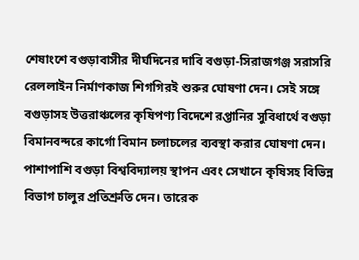শেষাংশে বগুড়াবাসীর দীর্ঘদিনের দাবি বগুড়া-সিরাজগঞ্জ সরাসরি রেললাইন নির্মাণকাজ শিগগিরই শুরুর ঘোষণা দেন। সেই সঙ্গে বগুড়াসহ উত্তরাঞ্চলের কৃষিপণ্য বিদেশে রপ্তানির সুবিধার্থে বগুড়া বিমানবন্দরে কার্গো বিমান চলাচলের ব্যবস্থা করার ঘোষণা দেন। পাশাপাশি বগুড়া বিশ্ববিদ্যালয় স্থাপন এবং সেখানে কৃষিসহ বিভিন্ন বিভাগ চালুর প্রতিশ্রুতি দেন। তারেক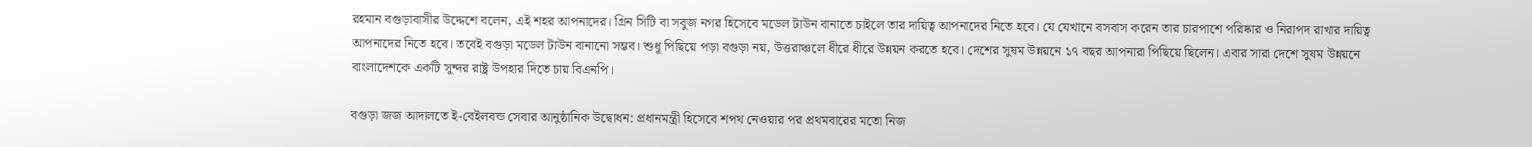রহমান বগুড়াবাসীর উদ্দেশে বলেন, এই শহর আপনাদের। গ্রিন সিটি বা সবুজ নগর হিসেবে মডেল টাউন বানাতে চাইলে তার দায়িত্ব আপনাদের নিতে হবে। যে যেখানে বসবাস করেন তার চারপাশে পরিষ্কার ও নিরাপদ রাখার দায়িত্ব আপনাদের নিতে হবে। তবেই বগুড়া মডেল টাউন বানানো সম্ভব। শুধু পিছিয়ে পড়া বগুড়া নয়, উত্তরাঞ্চলে ধীরে ধীরে উন্নয়ন করতে হবে। দেশের সুষম উন্নয়নে ১৭ বছর আপনারা পিছিয়ে ছিলেন। এবার সারা দেশে সুষম উন্নয়নে বাংলাদেশকে একটি সুন্দর রাষ্ট্র উপহার দিতে চায় বিএনপি।

বগুড়া জজ আদালতে ই-বেইলবন্ড সেবার আনুষ্ঠানিক উদ্বোধন: প্রধানমন্ত্রী হিসেবে শপথ নেওয়ার পর প্রথমবারের মতো নিজ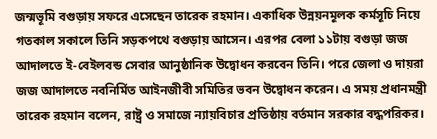জন্মভূমি বগুড়ায় সফরে এসেছেন তারেক রহমান। একাধিক উন্নয়নমূলক কর্মসূচি নিয়ে গতকাল সকালে তিনি সড়কপথে বগুড়ায় আসেন। এরপর বেলা ১১টায় বগুড়া জজ আদালতে ই-বেইলবন্ড সেবার আনুষ্ঠানিক উদ্বোধন করবেন তিনি। পরে জেলা ও দায়রা জজ আদালতে নবনির্মিত আইনজীবী সমিতির ভবন উদ্বোধন করেন। এ সময় প্রধানমন্ত্রী তারেক রহমান বলেন, রাষ্ট্র ও সমাজে ন্যায়বিচার প্রতিষ্ঠায় বর্তমান সরকার বদ্ধপরিকর।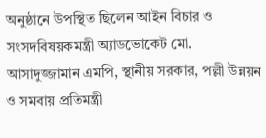অনুষ্ঠানে উপস্থিত ছিলেন আইন বিচার ও সংসদবিষয়কমন্ত্রী অ্যাডভোকেট মো. আসাদুজ্জামান এমপি, স্থানীয় সরকার, পল্লী উন্নয়ন ও সমবায় প্রতিমন্ত্রী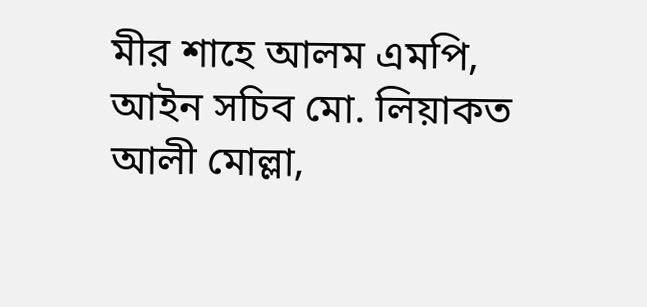মীর শাহে আলম এমপি, আইন সচিব মো. লিয়াকত আলী মোল্লা,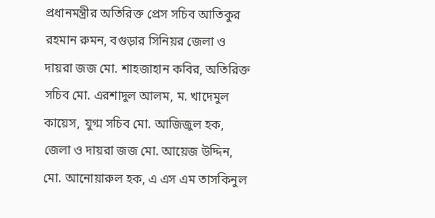প্রধানমন্ত্রীর অতিরিক্ত প্রেস সচিব আতিকুর রহমান রুমন, বগুড়ার সিনিয়র জেলা ও দায়রা জজ মো. শাহজাহান কবির, অতিরিক্ত সচিব মো. এরশাদুল আলম, ম. খাদেমুল কায়েস, যুগ্ম সচিব মো. আজিজুল হক, জেলা ও দায়রা জজ মো. আয়েজ উদ্দিন, মো. আনোয়ারুল হক, এ এস এম তাসকিনুল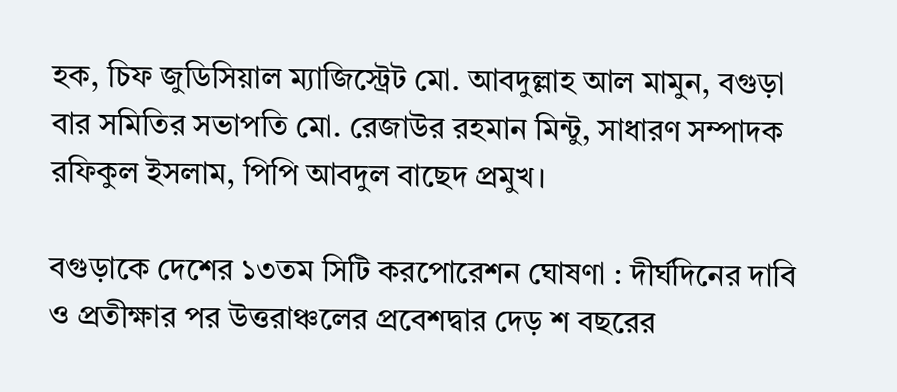হক, চিফ জুডিসিয়াল ম্যাজিস্ট্রেট মো. আবদুল্লাহ আল মামুন, বগুড়া বার সমিতির সভাপতি মো. রেজাউর রহমান মিন্টু, সাধারণ সম্পাদক রফিকুল ইসলাম, পিপি আবদুল বাছেদ প্রমুখ।

বগুড়াকে দেশের ১৩তম সিটি করপোরেশন ঘোষণা : দীর্ঘদিনের দাবি ও প্রতীক্ষার পর উত্তরাঞ্চলের প্রবেশদ্বার দেড় শ বছরের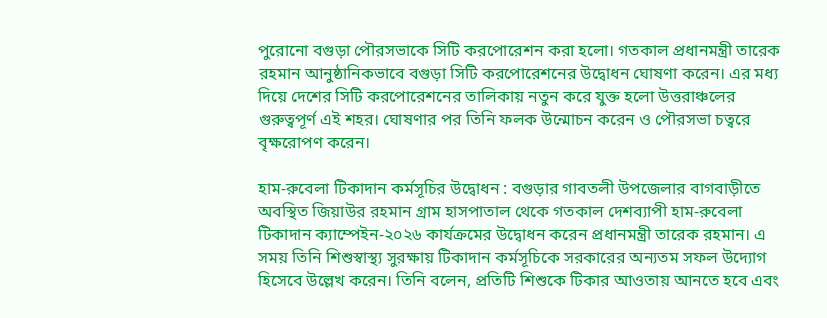পুরোনো বগুড়া পৌরসভাকে সিটি করপোরেশন করা হলো। গতকাল প্রধানমন্ত্রী তারেক রহমান আনুষ্ঠানিকভাবে বগুড়া সিটি করপোরেশনের উদ্বোধন ঘোষণা করেন। এর মধ্য দিয়ে দেশের সিটি করপোরেশনের তালিকায় নতুন করে যুক্ত হলো উত্তরাঞ্চলের গুরুত্বপূর্ণ এই শহর। ঘোষণার পর তিনি ফলক উন্মোচন করেন ও পৌরসভা চত্বরে বৃক্ষরোপণ করেন।

হাম-রুবেলা টিকাদান কর্মসূচির উদ্বোধন : বগুড়ার গাবতলী উপজেলার বাগবাড়ীতে অবস্থিত জিয়াউর রহমান গ্রাম হাসপাতাল থেকে গতকাল দেশব্যাপী হাম-রুবেলা টিকাদান ক্যাম্পেইন-২০২৬ কার্যক্রমের উদ্বোধন করেন প্রধানমন্ত্রী তারেক রহমান। এ সময় তিনি শিশুস্বাস্থ্য সুরক্ষায় টিকাদান কর্মসূচিকে সরকারের অন্যতম সফল উদ্যোগ হিসেবে উল্লেখ করেন। তিনি বলেন, প্রতিটি শিশুকে টিকার আওতায় আনতে হবে এবং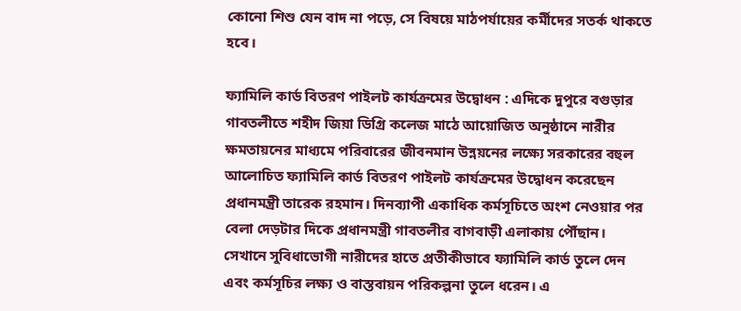কোনো শিশু যেন বাদ না পড়ে, সে বিষয়ে মাঠপর্যায়ের কর্মীদের সতর্ক থাকতে হবে।

ফ্যামিলি কার্ড বিতরণ পাইলট কার্যক্রমের উদ্বোধন : এদিকে দুপুরে বগুড়ার গাবতলীতে শহীদ জিয়া ডিগ্রি কলেজ মাঠে আয়োজিত অনুষ্ঠানে নারীর ক্ষমতায়নের মাধ্যমে পরিবারের জীবনমান উন্নয়নের লক্ষ্যে সরকারের বহুল আলোচিত ফ্যামিলি কার্ড বিতরণ পাইলট কার্যক্রমের উদ্বোধন করেছেন প্রধানমন্ত্রী তারেক রহমান। দিনব্যাপী একাধিক কর্মসূচিতে অংশ নেওয়ার পর বেলা দেড়টার দিকে প্রধানমন্ত্রী গাবতলীর বাগবাড়ী এলাকায় পৌঁছান। সেখানে সুবিধাভোগী নারীদের হাতে প্রতীকীভাবে ফ্যামিলি কার্ড তুলে দেন এবং কর্মসূচির লক্ষ্য ও বাস্তবায়ন পরিকল্পনা তুলে ধরেন। এ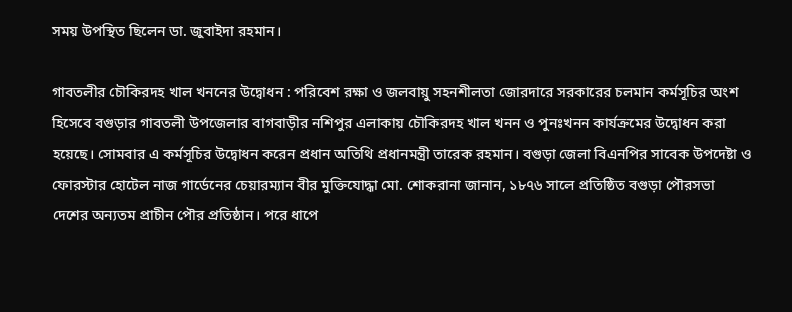সময় উপস্থিত ছিলেন ডা. জুবাইদা রহমান।

গাবতলীর চৌকিরদহ খাল খননের উদ্বোধন : পরিবেশ রক্ষা ও জলবায়ু সহনশীলতা জোরদারে সরকারের চলমান কর্মসূচির অংশ হিসেবে বগুড়ার গাবতলী উপজেলার বাগবাড়ীর নশিপুর এলাকায় চৌকিরদহ খাল খনন ও পুনঃখনন কার্যক্রমের উদ্বোধন করা হয়েছে। সোমবার এ কর্মসূচির উদ্বোধন করেন প্রধান অতিথি প্রধানমন্ত্রী তারেক রহমান। বগুড়া জেলা বিএনপির সাবেক উপদেষ্টা ও ফোরস্টার হোটেল নাজ গার্ডেনের চেয়ারম্যান বীর মুক্তিযোদ্ধা মো. শোকরানা জানান, ১৮৭৬ সালে প্রতিষ্ঠিত বগুড়া পৌরসভা দেশের অন্যতম প্রাচীন পৌর প্রতিষ্ঠান। পরে ধাপে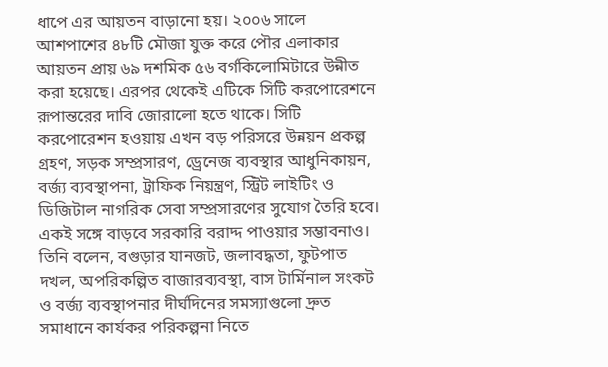ধাপে এর আয়তন বাড়ানো হয়। ২০০৬ সালে আশপাশের ৪৮টি মৌজা যুক্ত করে পৌর এলাকার আয়তন প্রায় ৬৯ দশমিক ৫৬ বর্গকিলোমিটারে উন্নীত করা হয়েছে। এরপর থেকেই এটিকে সিটি করপোরেশনে রূপান্তরের দাবি জোরালো হতে থাকে। সিটি করপোরেশন হওয়ায় এখন বড় পরিসরে উন্নয়ন প্রকল্প গ্রহণ, সড়ক সম্প্রসারণ, ড্রেনেজ ব্যবস্থার আধুনিকায়ন, বর্জ্য ব্যবস্থাপনা, ট্রাফিক নিয়ন্ত্রণ, স্ট্রিট লাইটিং ও ডিজিটাল নাগরিক সেবা সম্প্রসারণের সুযোগ তৈরি হবে। একই সঙ্গে বাড়বে সরকারি বরাদ্দ পাওয়ার সম্ভাবনাও। তিনি বলেন, বগুড়ার যানজট, জলাবদ্ধতা, ফুটপাত দখল, অপরিকল্পিত বাজারব্যবস্থা, বাস টার্মিনাল সংকট ও বর্জ্য ব্যবস্থাপনার দীর্ঘদিনের সমস্যাগুলো দ্রুত সমাধানে কার্যকর পরিকল্পনা নিতে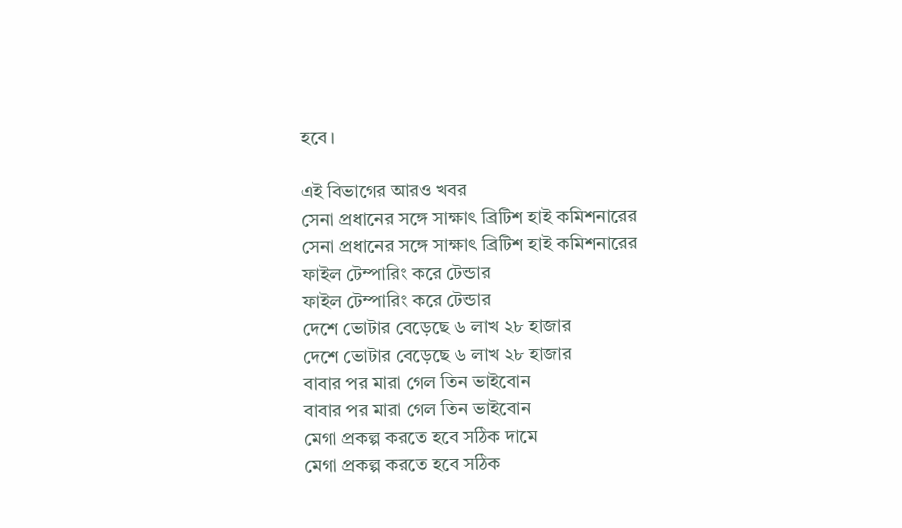হবে।

এই বিভাগের আরও খবর
সেনা প্রধানের সঙ্গে সাক্ষাৎ ব্রিটিশ হাই কমিশনারের
সেনা প্রধানের সঙ্গে সাক্ষাৎ ব্রিটিশ হাই কমিশনারের
ফাইল টেম্পারিং করে টেন্ডার
ফাইল টেম্পারিং করে টেন্ডার
দেশে ভোটার বেড়েছে ৬ লাখ ২৮ হাজার
দেশে ভোটার বেড়েছে ৬ লাখ ২৮ হাজার
বাবার পর মারা গেল তিন ভাইবোন
বাবার পর মারা গেল তিন ভাইবোন
মেগা প্রকল্প করতে হবে সঠিক দামে
মেগা প্রকল্প করতে হবে সঠিক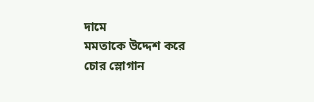দামে
মমতাকে উদ্দেশ করে চোর স্লোগান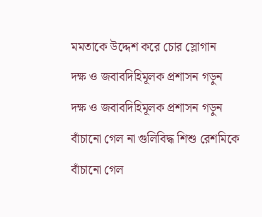মমতাকে উদ্দেশ করে চোর স্লোগান
দক্ষ ও জবাবদিহিমূলক প্রশাসন গড়ুন
দক্ষ ও জবাবদিহিমূলক প্রশাসন গড়ুন
বাঁচানো গেল না গুলিবিদ্ধ শিশু রেশমিকে
বাঁচানো গেল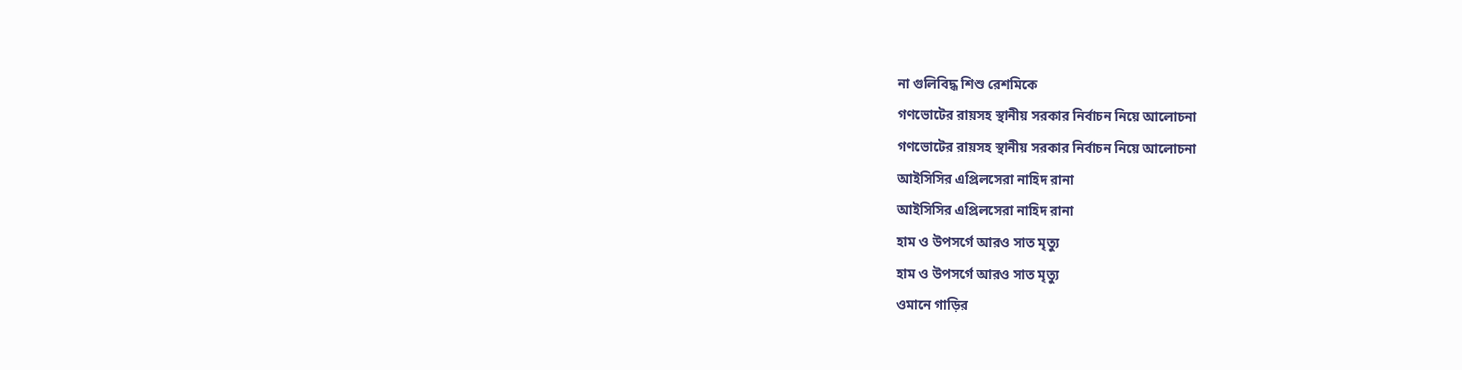না গুলিবিদ্ধ শিশু রেশমিকে
গণভোটের রায়সহ স্থানীয় সরকার নির্বাচন নিয়ে আলোচনা
গণভোটের রায়সহ স্থানীয় সরকার নির্বাচন নিয়ে আলোচনা
আইসিসির এপ্রিলসেরা নাহিদ রানা
আইসিসির এপ্রিলসেরা নাহিদ রানা
হাম ও উপসর্গে আরও সাত মৃত্যু
হাম ও উপসর্গে আরও সাত মৃত্যু
ওমানে গাড়ির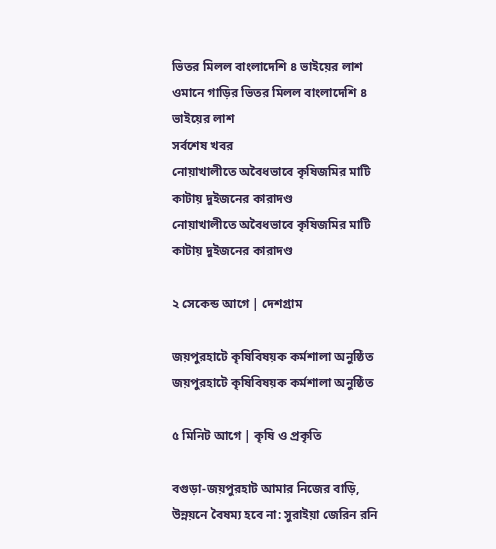ভিতর মিলল বাংলাদেশি ৪ ভাইয়ের লাশ
ওমানে গাড়ির ভিতর মিলল বাংলাদেশি ৪ ভাইয়ের লাশ
সর্বশেষ খবর
নোয়াখালীতে অবৈধভাবে কৃষিজমির মাটি কাটায় দুইজনের কারাদণ্ড
নোয়াখালীতে অবৈধভাবে কৃষিজমির মাটি কাটায় দুইজনের কারাদণ্ড

২ সেকেন্ড আগে | দেশগ্রাম

জয়পুরহাটে কৃষিবিষয়ক কর্মশালা অনুষ্ঠিত
জয়পুরহাটে কৃষিবিষয়ক কর্মশালা অনুষ্ঠিত

৫ মিনিট আগে | কৃষি ও প্রকৃতি

বগুড়া-জয়পুরহাট আমার নিজের বাড়ি, উন্নয়নে বৈষম্য হবে না: সুরাইয়া জেরিন রনি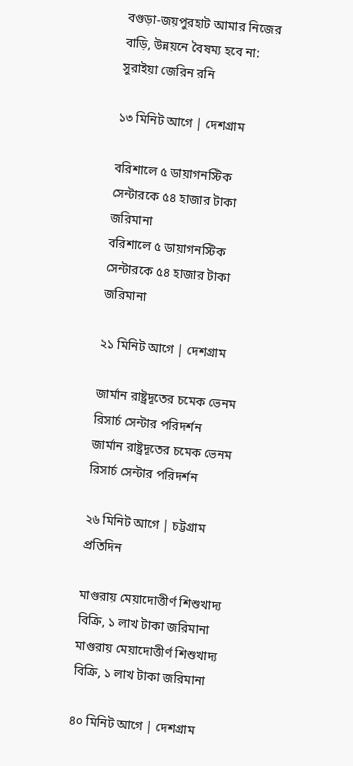বগুড়া-জয়পুরহাট আমার নিজের বাড়ি, উন্নয়নে বৈষম্য হবে না: সুরাইয়া জেরিন রনি

১৩ মিনিট আগে | দেশগ্রাম

বরিশালে ৫ ডায়াগনস্টিক সেন্টারকে ৫৪ হাজার টাকা জরিমানা
বরিশালে ৫ ডায়াগনস্টিক সেন্টারকে ৫৪ হাজার টাকা জরিমানা

২১ মিনিট আগে | দেশগ্রাম

জার্মান রাষ্ট্রদূতের চমেক ভেনম রিসার্চ সেন্টার পরিদর্শন
জার্মান রাষ্ট্রদূতের চমেক ভেনম রিসার্চ সেন্টার পরিদর্শন

২৬ মিনিট আগে | চট্টগ্রাম প্রতিদিন

মাগুরায় মেয়াদোত্তীর্ণ শিশুখাদ্য বিক্রি, ১ লাখ টাকা জরিমানা
মাগুরায় মেয়াদোত্তীর্ণ শিশুখাদ্য বিক্রি, ১ লাখ টাকা জরিমানা

৪০ মিনিট আগে | দেশগ্রাম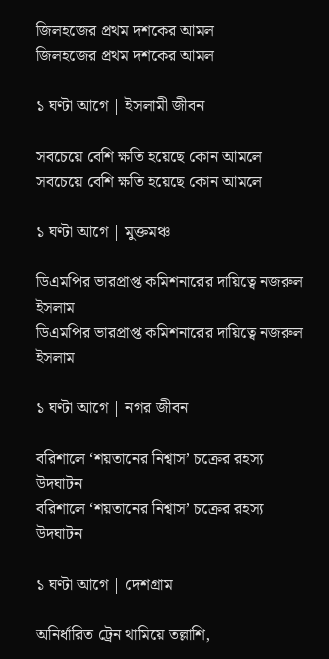জিলহজের প্রথম দশকের আমল
জিলহজের প্রথম দশকের আমল

১ ঘণ্টা আগে | ইসলামী জীবন

সবচেয়ে বেশি ক্ষতি হয়েছে কোন আমলে
সবচেয়ে বেশি ক্ষতি হয়েছে কোন আমলে

১ ঘণ্টা আগে | মুক্তমঞ্চ

ডিএমপির ভারপ্রাপ্ত কমিশনারের দায়িত্বে নজরুল ইসলাম
ডিএমপির ভারপ্রাপ্ত কমিশনারের দায়িত্বে নজরুল ইসলাম

১ ঘণ্টা আগে | নগর জীবন

বরিশালে ‘শয়তানের নিশ্বাস’ চক্রের রহস্য উদঘাটন
বরিশালে ‘শয়তানের নিশ্বাস’ চক্রের রহস্য উদঘাটন

১ ঘণ্টা আগে | দেশগ্রাম

অনির্ধারিত ট্রেন থামিয়ে তল্লাশি,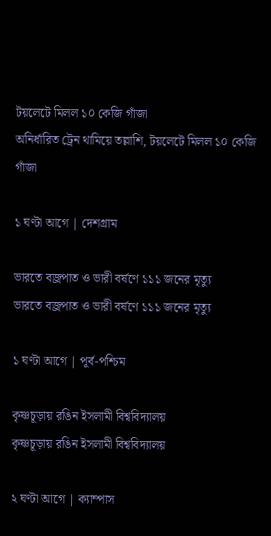টয়লেটে মিলল ১০ কেজি গাঁজা
অনির্ধারিত ট্রেন থামিয়ে তল্লাশি, টয়লেটে মিলল ১০ কেজি গাঁজা

১ ঘণ্টা আগে | দেশগ্রাম

ভারতে বজ্রপাত ও ভারী বর্ষণে ১১১ জনের মৃত্যু
ভারতে বজ্রপাত ও ভারী বর্ষণে ১১১ জনের মৃত্যু

১ ঘণ্টা আগে | পূর্ব-পশ্চিম

কৃষ্ণচূড়ায় রঙিন ইসলামী বিশ্ববিদ্যালয়
কৃষ্ণচূড়ায় রঙিন ইসলামী বিশ্ববিদ্যালয়

২ ঘণ্টা আগে | ক্যাম্পাস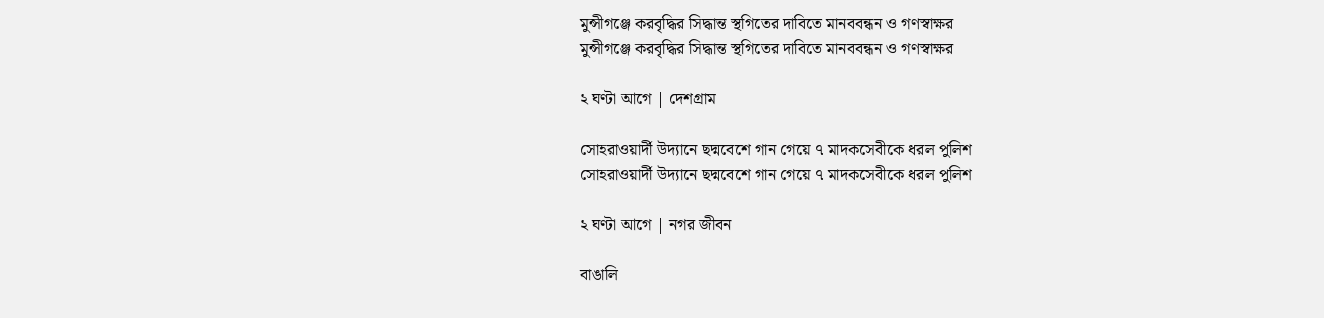মুন্সীগঞ্জে করবৃদ্ধির সিদ্ধান্ত স্থগিতের দাবিতে মানববন্ধন ও গণস্বাক্ষর
মুন্সীগঞ্জে করবৃদ্ধির সিদ্ধান্ত স্থগিতের দাবিতে মানববন্ধন ও গণস্বাক্ষর

২ ঘণ্টা আগে | দেশগ্রাম

সোহরাওয়ার্দী উদ্যানে ছদ্মবেশে গান গেয়ে ৭ মাদকসেবীকে ধরল পুলিশ
সোহরাওয়ার্দী উদ্যানে ছদ্মবেশে গান গেয়ে ৭ মাদকসেবীকে ধরল পুলিশ

২ ঘণ্টা আগে | নগর জীবন

বাঙালি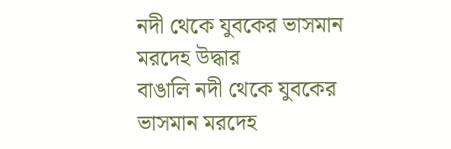নদী থেকে যুবকের ভাসমান মরদেহ উদ্ধার
বাঙালি নদী থেকে যুবকের ভাসমান মরদেহ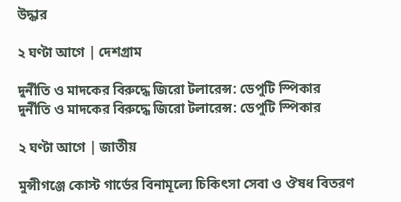উদ্ধার

২ ঘণ্টা আগে | দেশগ্রাম

দুর্নীতি ও মাদকের বিরুদ্ধে জিরো টলারেন্স: ডেপুটি স্পিকার
দুর্নীতি ও মাদকের বিরুদ্ধে জিরো টলারেন্স: ডেপুটি স্পিকার

২ ঘণ্টা আগে | জাতীয়

মুন্সীগঞ্জে কোস্ট গার্ডের বিনামূল্যে চিকিৎসা সেবা ও ঔষধ বিতরণ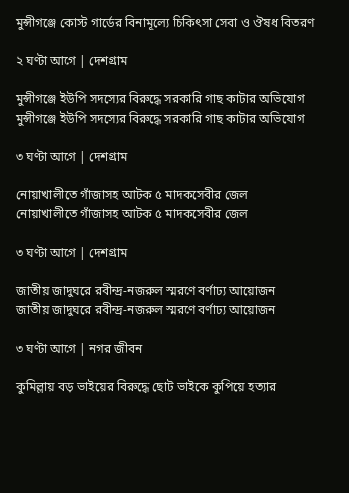মুন্সীগঞ্জে কোস্ট গার্ডের বিনামূল্যে চিকিৎসা সেবা ও ঔষধ বিতরণ

২ ঘণ্টা আগে | দেশগ্রাম

মুন্সীগঞ্জে ইউপি সদস্যের বিরুদ্ধে সরকারি গাছ কাটার অভিযোগ
মুন্সীগঞ্জে ইউপি সদস্যের বিরুদ্ধে সরকারি গাছ কাটার অভিযোগ

৩ ঘণ্টা আগে | দেশগ্রাম

নোয়াখালীতে গাঁজাসহ আটক ৫ মাদকসেবীর জেল
নোয়াখালীতে গাঁজাসহ আটক ৫ মাদকসেবীর জেল

৩ ঘণ্টা আগে | দেশগ্রাম

জাতীয় জাদুঘরে রবীন্দ্র-নজরুল স্মরণে বর্ণাঢ্য আয়োজন
জাতীয় জাদুঘরে রবীন্দ্র-নজরুল স্মরণে বর্ণাঢ্য আয়োজন

৩ ঘণ্টা আগে | নগর জীবন

কুমিল্লায় বড় ভাইয়ের বিরুদ্ধে ছোট ভাইকে কুপিয়ে হত্যার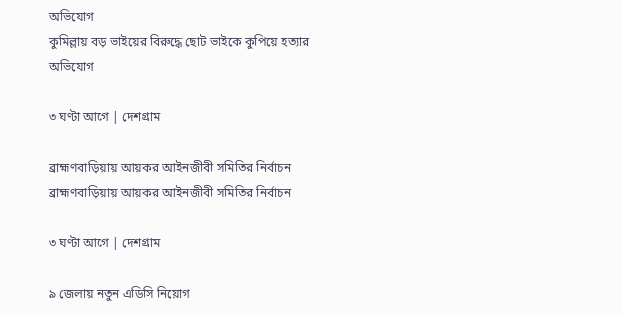অভিযোগ
কুমিল্লায় বড় ভাইয়ের বিরুদ্ধে ছোট ভাইকে কুপিয়ে হত্যার অভিযোগ

৩ ঘণ্টা আগে | দেশগ্রাম

ব্রাহ্মণবাড়িয়ায় আয়কর আইনজীবী সমিতির নির্বাচন
ব্রাহ্মণবাড়িয়ায় আয়কর আইনজীবী সমিতির নির্বাচন

৩ ঘণ্টা আগে | দেশগ্রাম

৯ জেলায় নতুন এডিসি নিয়োগ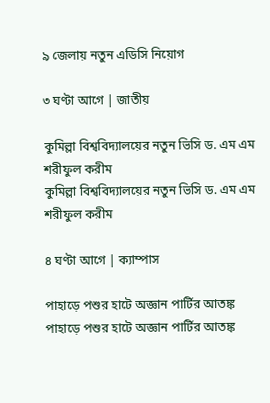৯ জেলায় নতুন এডিসি নিয়োগ

৩ ঘণ্টা আগে | জাতীয়

কুমিল্লা বিশ্ববিদ্যালয়ের নতুন ভিসি ড. এম এম শরীফুল করীম
কুমিল্লা বিশ্ববিদ্যালয়ের নতুন ভিসি ড. এম এম শরীফুল করীম

৪ ঘণ্টা আগে | ক্যাম্পাস

পাহাড়ে পশুর হাটে অজ্ঞান পার্টির আতঙ্ক
পাহাড়ে পশুর হাটে অজ্ঞান পার্টির আতঙ্ক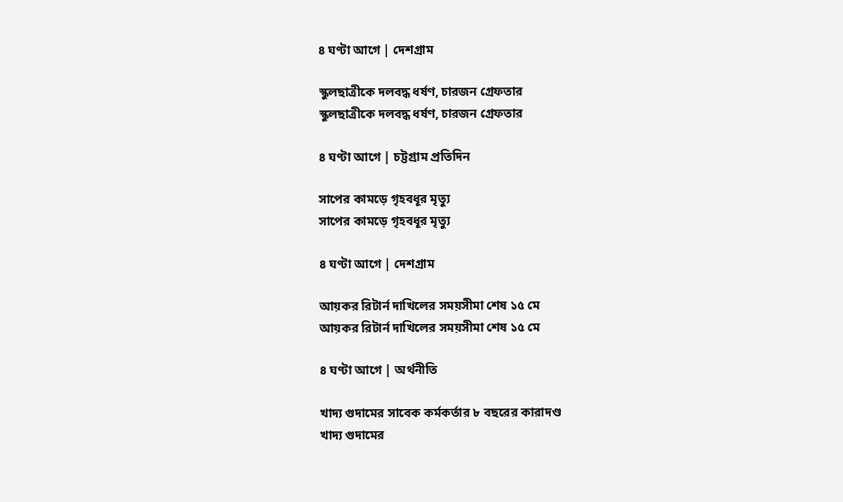৪ ঘণ্টা আগে | দেশগ্রাম

স্কুলছাত্রীকে দলবদ্ধ ধর্ষণ, চারজন গ্রেফতার
স্কুলছাত্রীকে দলবদ্ধ ধর্ষণ, চারজন গ্রেফতার

৪ ঘণ্টা আগে | চট্টগ্রাম প্রতিদিন

সাপের কামড়ে গৃহবধূর মৃত্যু
সাপের কামড়ে গৃহবধূর মৃত্যু

৪ ঘণ্টা আগে | দেশগ্রাম

আয়কর রিটার্ন দাখিলের সময়সীমা শেষ ১৫ মে
আয়কর রিটার্ন দাখিলের সময়সীমা শেষ ১৫ মে

৪ ঘণ্টা আগে | অর্থনীতি

খাদ্য গুদামের সাবেক কর্মকর্তার ৮ বছরের কারাদণ্ড
খাদ্য গুদামের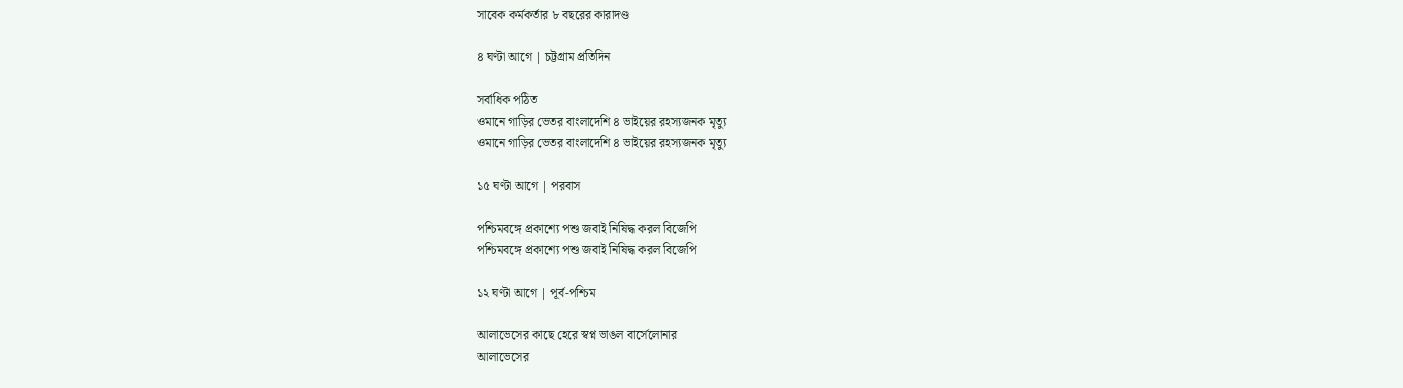সাবেক কর্মকর্তার ৮ বছরের কারাদণ্ড

৪ ঘণ্টা আগে | চট্টগ্রাম প্রতিদিন

সর্বাধিক পঠিত
ওমানে গাড়ির ভেতর বাংলাদেশি ৪ ভাইয়ের রহস্যজনক মৃত্যু
ওমানে গাড়ির ভেতর বাংলাদেশি ৪ ভাইয়ের রহস্যজনক মৃত্যু

১৫ ঘণ্টা আগে | পরবাস

পশ্চিমবঙ্গে প্রকাশ্যে পশু জবাই নিষিদ্ধ করল বিজেপি
পশ্চিমবঙ্গে প্রকাশ্যে পশু জবাই নিষিদ্ধ করল বিজেপি

১২ ঘণ্টা আগে | পূর্ব-পশ্চিম

আলাভেসের কাছে হেরে স্বপ্ন ভাঙল বার্সেলোনার
আলাভেসের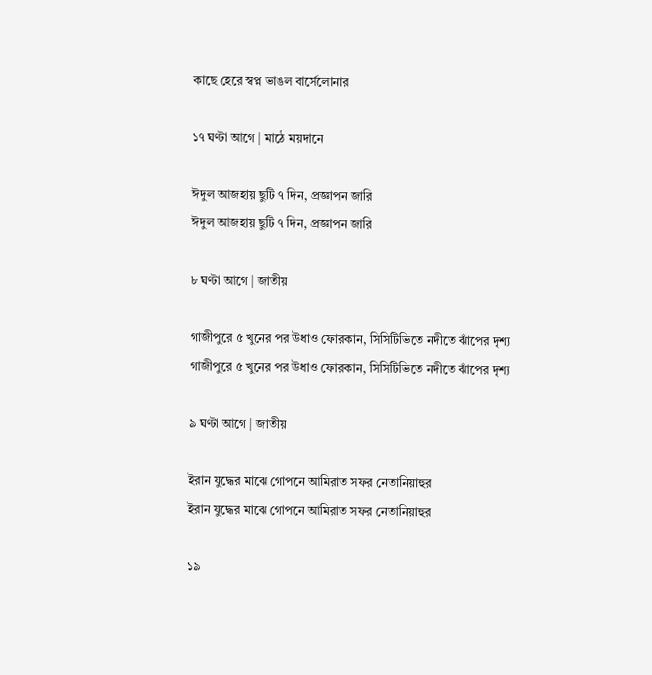কাছে হেরে স্বপ্ন ভাঙল বার্সেলোনার

১৭ ঘণ্টা আগে | মাঠে ময়দানে

ঈদুল আজহায় ছুটি ৭ দিন, প্রজ্ঞাপন জারি
ঈদুল আজহায় ছুটি ৭ দিন, প্রজ্ঞাপন জারি

৮ ঘণ্টা আগে | জাতীয়

গাজীপুরে ৫ খুনের পর উধাও ফোরকান, সিসিটিভিতে নদীতে ঝাঁপের দৃশ্য
গাজীপুরে ৫ খুনের পর উধাও ফোরকান, সিসিটিভিতে নদীতে ঝাঁপের দৃশ্য

৯ ঘণ্টা আগে | জাতীয়

ইরান যুদ্ধের মাঝে গোপনে আমিরাত সফর নেতানিয়াহুর
ইরান যুদ্ধের মাঝে গোপনে আমিরাত সফর নেতানিয়াহুর

১৯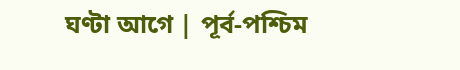ঘণ্টা আগে | পূর্ব-পশ্চিম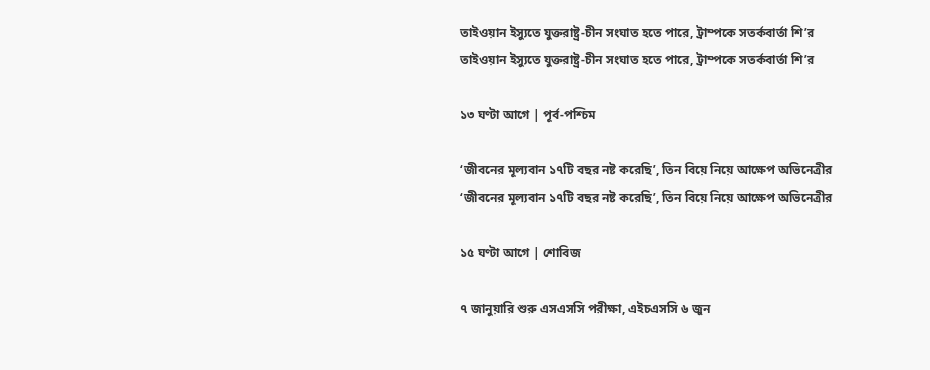তাইওয়ান ইস্যুতে যুক্তরাষ্ট্র-চীন সংঘাত হতে পারে, ট্রাম্পকে সতর্কবার্তা শি’র
তাইওয়ান ইস্যুতে যুক্তরাষ্ট্র-চীন সংঘাত হতে পারে, ট্রাম্পকে সতর্কবার্তা শি’র

১৩ ঘণ্টা আগে | পূর্ব-পশ্চিম

‘জীবনের মূল্যবান ১৭টি বছর নষ্ট করেছি’, তিন বিয়ে নিয়ে আক্ষেপ অভিনেত্রীর
‘জীবনের মূল্যবান ১৭টি বছর নষ্ট করেছি’, তিন বিয়ে নিয়ে আক্ষেপ অভিনেত্রীর

১৫ ঘণ্টা আগে | শোবিজ

৭ জানুয়ারি শুরু এসএসসি পরীক্ষা, এইচএসসি ৬ জুন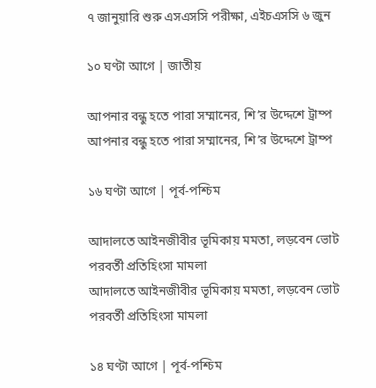৭ জানুয়ারি শুরু এসএসসি পরীক্ষা, এইচএসসি ৬ জুন

১০ ঘণ্টা আগে | জাতীয়

আপনার বন্ধু হতে পারা সম্মানের, শি’র উদ্দেশে ট্রাম্প
আপনার বন্ধু হতে পারা সম্মানের, শি’র উদ্দেশে ট্রাম্প

১৬ ঘণ্টা আগে | পূর্ব-পশ্চিম

আদালতে আইনজীবীর ভূমিকায় মমতা, লড়বেন ভোট পরবর্তী প্রতিহিংসা মামলা
আদালতে আইনজীবীর ভূমিকায় মমতা, লড়বেন ভোট পরবর্তী প্রতিহিংসা মামলা

১৪ ঘণ্টা আগে | পূর্ব-পশ্চিম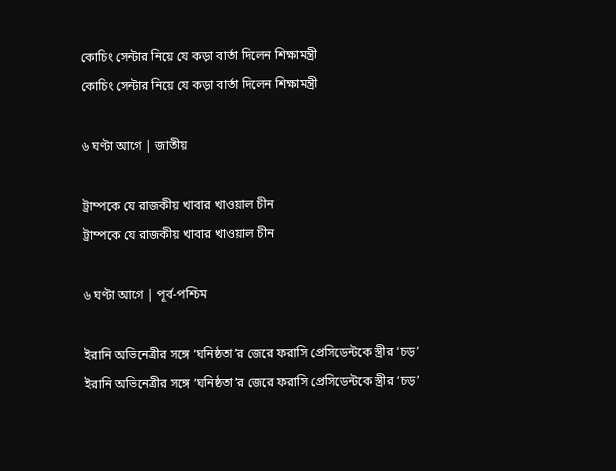কোচিং সেন্টার নিয়ে যে কড়া বার্তা দিলেন শিক্ষামন্ত্রী
কোচিং সেন্টার নিয়ে যে কড়া বার্তা দিলেন শিক্ষামন্ত্রী

৬ ঘণ্টা আগে | জাতীয়

ট্রাম্পকে যে রাজকীয় খাবার খাওয়াল চীন
ট্রাম্পকে যে রাজকীয় খাবার খাওয়াল চীন

৬ ঘণ্টা আগে | পূর্ব-পশ্চিম

ইরানি অভিনেত্রীর সঙ্গে ‘ঘনিষ্ঠতা’র জেরে ফরাসি প্রেসিডেন্টকে স্ত্রীর ‘চড়’
ইরানি অভিনেত্রীর সঙ্গে ‘ঘনিষ্ঠতা’র জেরে ফরাসি প্রেসিডেন্টকে স্ত্রীর ‘চড়’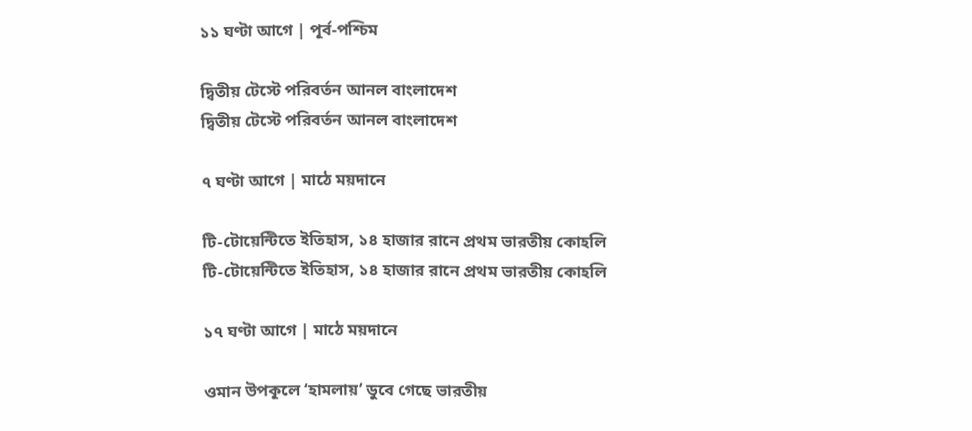১১ ঘণ্টা আগে | পূর্ব-পশ্চিম

দ্বিতীয় টেস্টে পরিবর্তন আনল বাংলাদেশ
দ্বিতীয় টেস্টে পরিবর্তন আনল বাংলাদেশ

৭ ঘণ্টা আগে | মাঠে ময়দানে

টি-টোয়েন্টিতে ইতিহাস, ১৪ হাজার রানে প্রথম ভারতীয় কোহলি
টি-টোয়েন্টিতে ইতিহাস, ১৪ হাজার রানে প্রথম ভারতীয় কোহলি

১৭ ঘণ্টা আগে | মাঠে ময়দানে

ওমান উপকূলে ‘হামলায়’ ডুবে গেছে ভারতীয়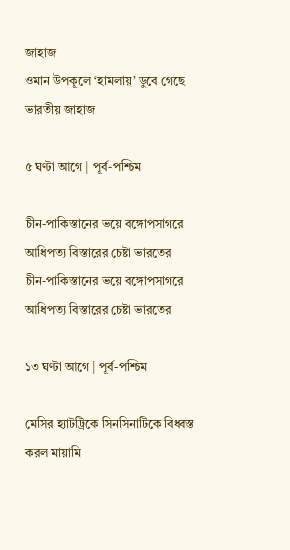জাহাজ
ওমান উপকূলে ‘হামলায়’ ডুবে গেছে ভারতীয় জাহাজ

৫ ঘণ্টা আগে | পূর্ব-পশ্চিম

চীন-পাকিস্তানের ভয়ে বঙ্গোপসাগরে আধিপত্য বিস্তারের চেষ্টা ভারতের
চীন-পাকিস্তানের ভয়ে বঙ্গোপসাগরে আধিপত্য বিস্তারের চেষ্টা ভারতের

১৩ ঘণ্টা আগে | পূর্ব-পশ্চিম

মেসির হ্যাটট্রিকে সিনসিনাটিকে বিধ্বস্ত করল মায়ামি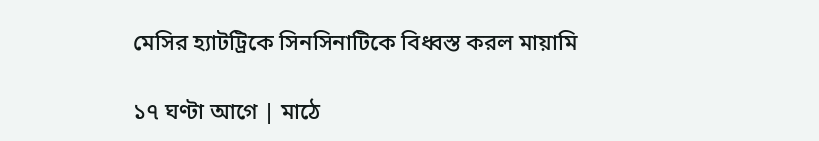মেসির হ্যাটট্রিকে সিনসিনাটিকে বিধ্বস্ত করল মায়ামি

১৭ ঘণ্টা আগে | মাঠে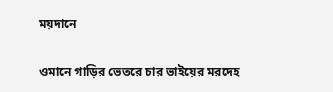ময়দানে

ওমানে গাড়ির ভেতরে চার ভাইয়ের মরদেহ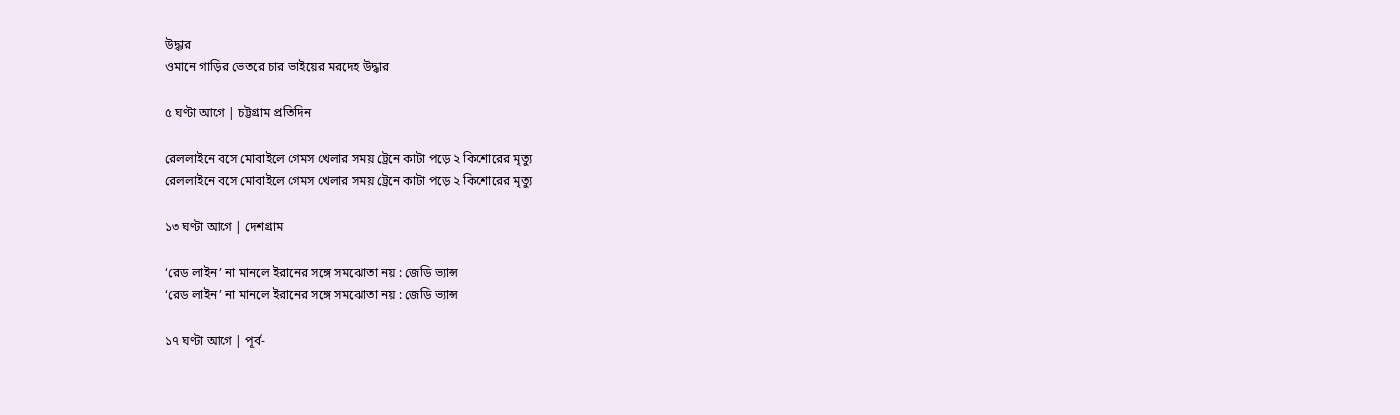উদ্ধার
ওমানে গাড়ির ভেতরে চার ভাইয়ের মরদেহ উদ্ধার

৫ ঘণ্টা আগে | চট্টগ্রাম প্রতিদিন

রেললাইনে বসে মোবাইলে গেমস খেলার সময় ট্রেনে কাটা পড়ে ২ কিশোরের মৃত্যু
রেললাইনে বসে মোবাইলে গেমস খেলার সময় ট্রেনে কাটা পড়ে ২ কিশোরের মৃত্যু

১৩ ঘণ্টা আগে | দেশগ্রাম

‘রেড লাইন’ না মানলে ইরানের সঙ্গে সমঝোতা নয় : জেডি ভ্যান্স
‘রেড লাইন’ না মানলে ইরানের সঙ্গে সমঝোতা নয় : জেডি ভ্যান্স

১৭ ঘণ্টা আগে | পূর্ব-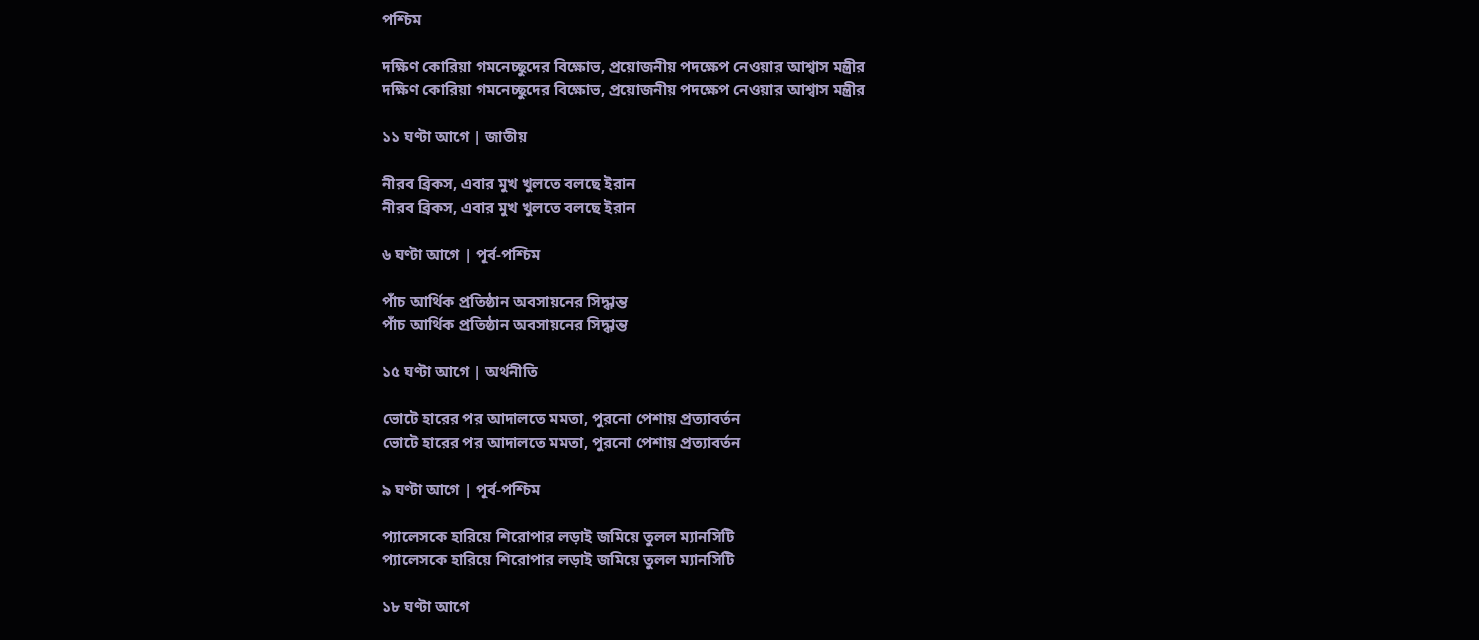পশ্চিম

দক্ষিণ কোরিয়া গমনেচ্ছুদের বিক্ষোভ, প্রয়োজনীয় পদক্ষেপ নেওয়ার আশ্বাস মন্ত্রীর
দক্ষিণ কোরিয়া গমনেচ্ছুদের বিক্ষোভ, প্রয়োজনীয় পদক্ষেপ নেওয়ার আশ্বাস মন্ত্রীর

১১ ঘণ্টা আগে | জাতীয়

নীরব ব্রিকস, এবার মুখ খুলতে বলছে ইরান
নীরব ব্রিকস, এবার মুখ খুলতে বলছে ইরান

৬ ঘণ্টা আগে | পূর্ব-পশ্চিম

পাঁচ আর্থিক প্রতিষ্ঠান অবসায়নের সিদ্ধান্ত
পাঁচ আর্থিক প্রতিষ্ঠান অবসায়নের সিদ্ধান্ত

১৫ ঘণ্টা আগে | অর্থনীতি

ভোটে হারের পর আদালতে মমতা, পুরনো পেশায় প্রত্যাবর্তন
ভোটে হারের পর আদালতে মমতা, পুরনো পেশায় প্রত্যাবর্তন

৯ ঘণ্টা আগে | পূর্ব-পশ্চিম

প্যালেসকে হারিয়ে শিরোপার লড়াই জমিয়ে তুলল ম্যানসিটি
প্যালেসকে হারিয়ে শিরোপার লড়াই জমিয়ে তুলল ম্যানসিটি

১৮ ঘণ্টা আগে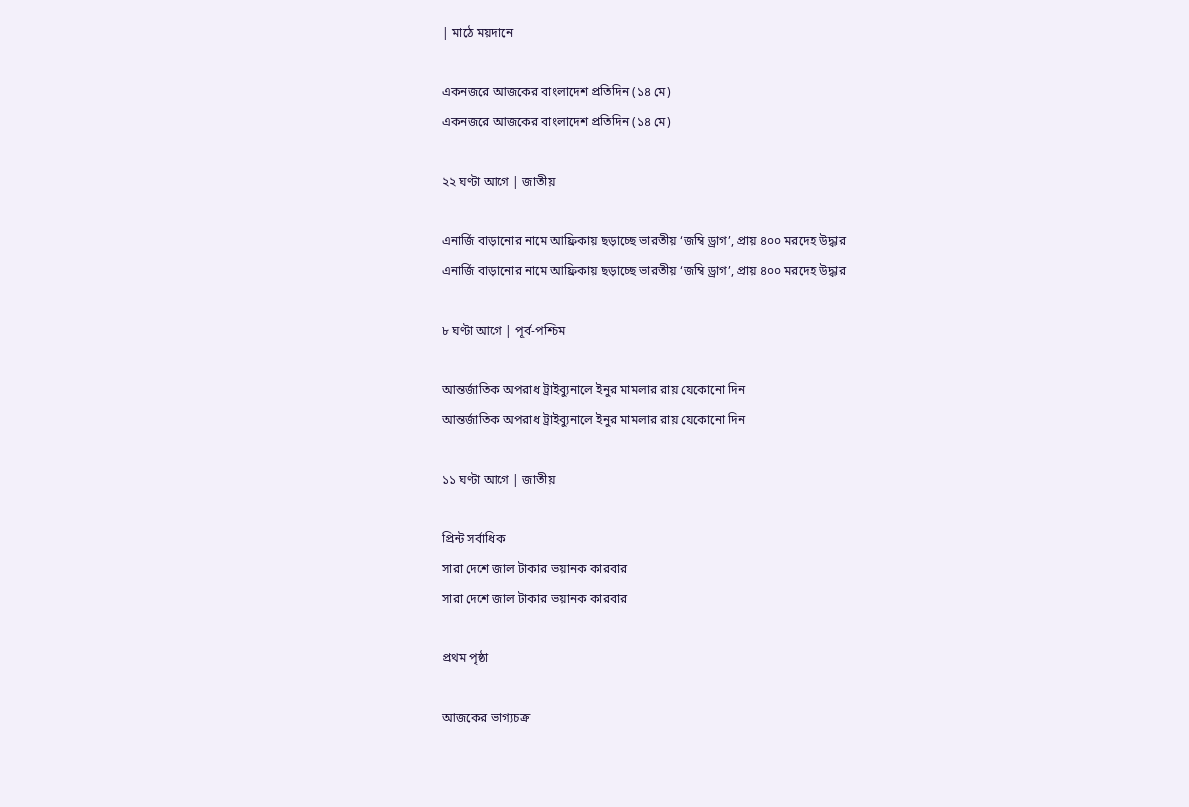| মাঠে ময়দানে

একনজরে আজকের বাংলাদেশ প্রতিদিন (১৪ মে)
একনজরে আজকের বাংলাদেশ প্রতিদিন (১৪ মে)

২২ ঘণ্টা আগে | জাতীয়

এনার্জি বাড়ানোর নামে আফ্রিকায় ছড়াচ্ছে ভারতীয় ‘জম্বি ড্রাগ’, প্রায় ৪০০ মরদেহ উদ্ধার
এনার্জি বাড়ানোর নামে আফ্রিকায় ছড়াচ্ছে ভারতীয় ‘জম্বি ড্রাগ’, প্রায় ৪০০ মরদেহ উদ্ধার

৮ ঘণ্টা আগে | পূর্ব-পশ্চিম

আন্তর্জাতিক অপরাধ ট্রাইব্যুনালে ইনুর মামলার রায় যেকোনো দিন
আন্তর্জাতিক অপরাধ ট্রাইব্যুনালে ইনুর মামলার রায় যেকোনো দিন

১১ ঘণ্টা আগে | জাতীয়

প্রিন্ট সর্বাধিক
সারা দেশে জাল টাকার ভয়ানক কারবার
সারা দেশে জাল টাকার ভয়ানক কারবার

প্রথম পৃষ্ঠা

আজকের ভাগ্যচক্র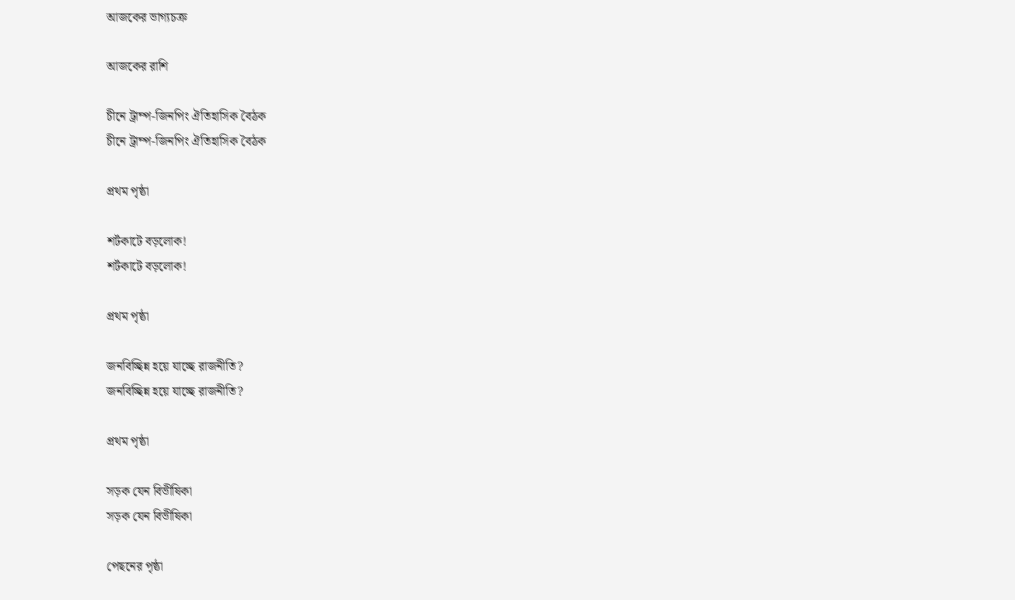আজকের ভাগ্যচক্র

আজকের রাশি

চীনে ট্রাম্প-জিনপিং ঐতিহাসিক বৈঠক
চীনে ট্রাম্প-জিনপিং ঐতিহাসিক বৈঠক

প্রথম পৃষ্ঠা

শর্টকাটে বড়লোক!
শর্টকাটে বড়লোক!

প্রথম পৃষ্ঠা

জনবিচ্ছিন্ন হয়ে যাচ্ছে রাজনীতি?
জনবিচ্ছিন্ন হয়ে যাচ্ছে রাজনীতি?

প্রথম পৃষ্ঠা

সড়ক যেন বিভীষিকা
সড়ক যেন বিভীষিকা

পেছনের পৃষ্ঠা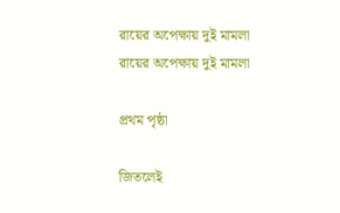রায়ের অপেক্ষায় দুই মামলা
রায়ের অপেক্ষায় দুই মামলা

প্রথম পৃষ্ঠা

জিতলেই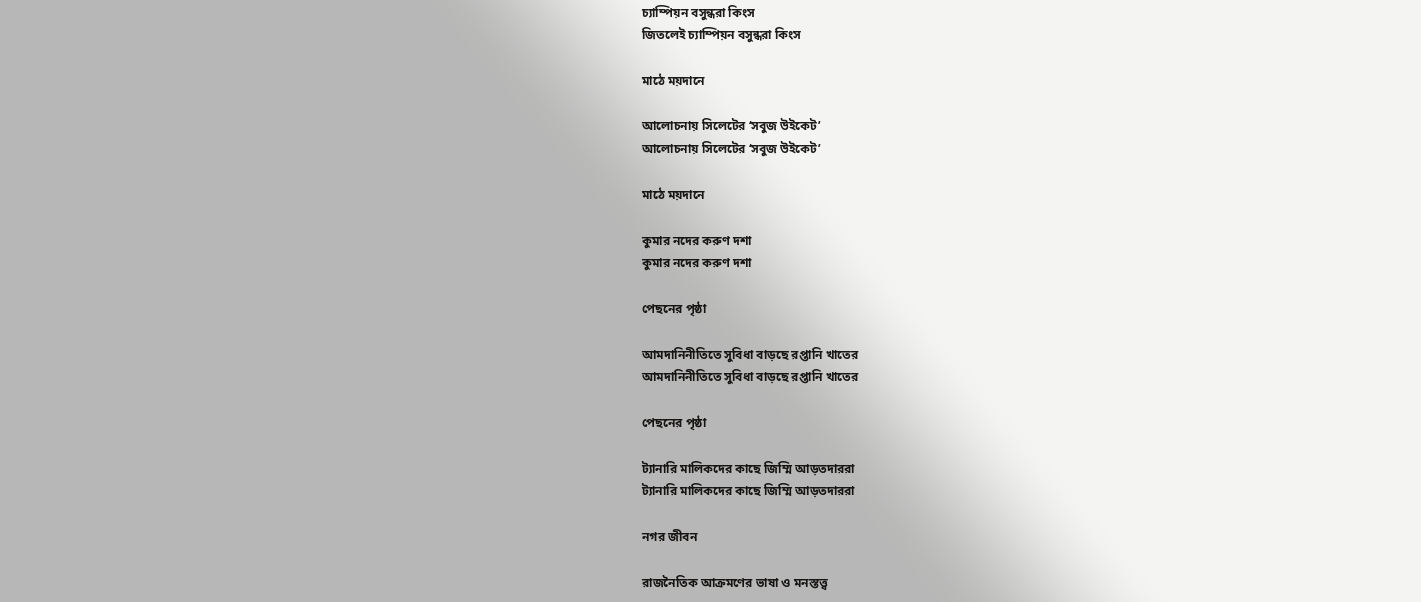চ্যাম্পিয়ন বসুন্ধরা কিংস
জিতলেই চ্যাম্পিয়ন বসুন্ধরা কিংস

মাঠে ময়দানে

আলোচনায় সিলেটের ‘সবুজ উইকেট’
আলোচনায় সিলেটের ‘সবুজ উইকেট’

মাঠে ময়দানে

কুমার নদের করুণ দশা
কুমার নদের করুণ দশা

পেছনের পৃষ্ঠা

আমদানিনীতিতে সুবিধা বাড়ছে রপ্তানি খাতের
আমদানিনীতিতে সুবিধা বাড়ছে রপ্তানি খাতের

পেছনের পৃষ্ঠা

ট্যানারি মালিকদের কাছে জিম্মি আড়তদাররা
ট্যানারি মালিকদের কাছে জিম্মি আড়তদাররা

নগর জীবন

রাজনৈতিক আক্রমণের ভাষা ও মনস্তত্ত্ব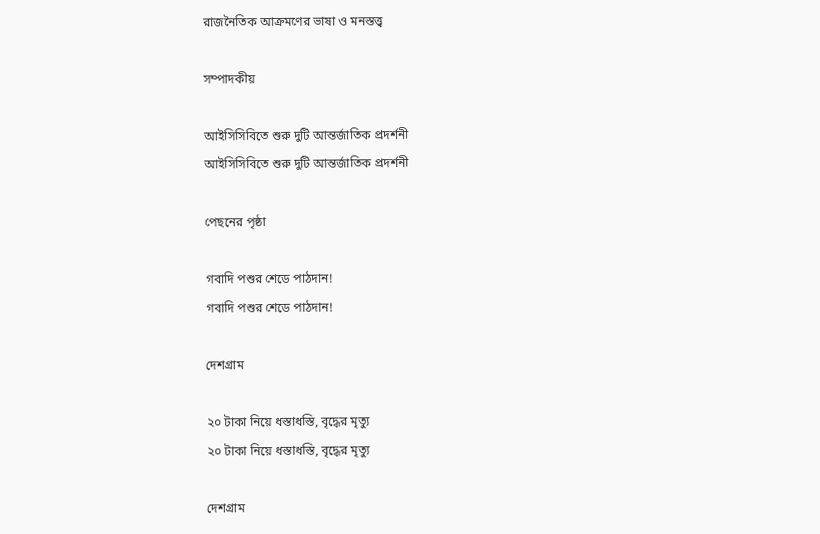রাজনৈতিক আক্রমণের ভাষা ও মনস্তত্ত্ব

সম্পাদকীয়

আইসিসিবিতে শুরু দুটি আন্তর্জাতিক প্রদর্শনী
আইসিসিবিতে শুরু দুটি আন্তর্জাতিক প্রদর্শনী

পেছনের পৃষ্ঠা

গবাদি পশুর শেডে পাঠদান!
গবাদি পশুর শেডে পাঠদান!

দেশগ্রাম

২০ টাকা নিয়ে ধস্তাধস্তি, বৃদ্ধের মৃত্যু
২০ টাকা নিয়ে ধস্তাধস্তি, বৃদ্ধের মৃত্যু

দেশগ্রাম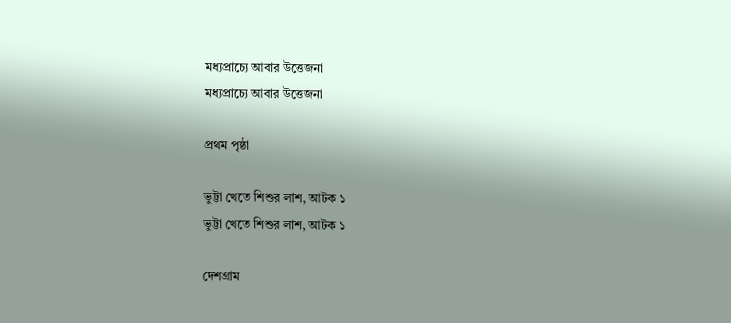মধ্যপ্রাচ্যে আবার উত্তেজনা
মধ্যপ্রাচ্যে আবার উত্তেজনা

প্রথম পৃষ্ঠা

ভুট্টা খেতে শিশুর লাশ, আটক ১
ভুট্টা খেতে শিশুর লাশ, আটক ১

দেশগ্রাম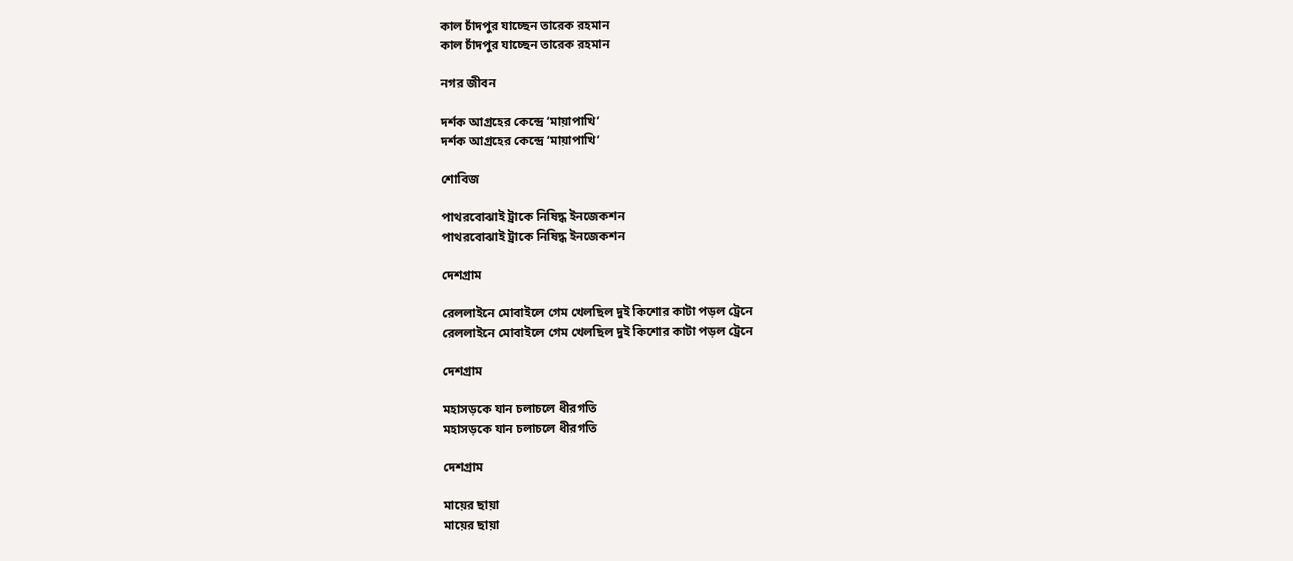কাল চাঁদপুর যাচ্ছেন তারেক রহমান
কাল চাঁদপুর যাচ্ছেন তারেক রহমান

নগর জীবন

দর্শক আগ্রহের কেন্দ্রে ‘মায়াপাখি’
দর্শক আগ্রহের কেন্দ্রে ‘মায়াপাখি’

শোবিজ

পাথরবোঝাই ট্রাকে নিষিদ্ধ ইনজেকশন
পাথরবোঝাই ট্রাকে নিষিদ্ধ ইনজেকশন

দেশগ্রাম

রেললাইনে মোবাইলে গেম খেলছিল দুই কিশোর কাটা পড়ল ট্রেনে
রেললাইনে মোবাইলে গেম খেলছিল দুই কিশোর কাটা পড়ল ট্রেনে

দেশগ্রাম

মহাসড়কে যান চলাচলে ধীরগতি
মহাসড়কে যান চলাচলে ধীরগতি

দেশগ্রাম

মায়ের ছায়া
মায়ের ছায়া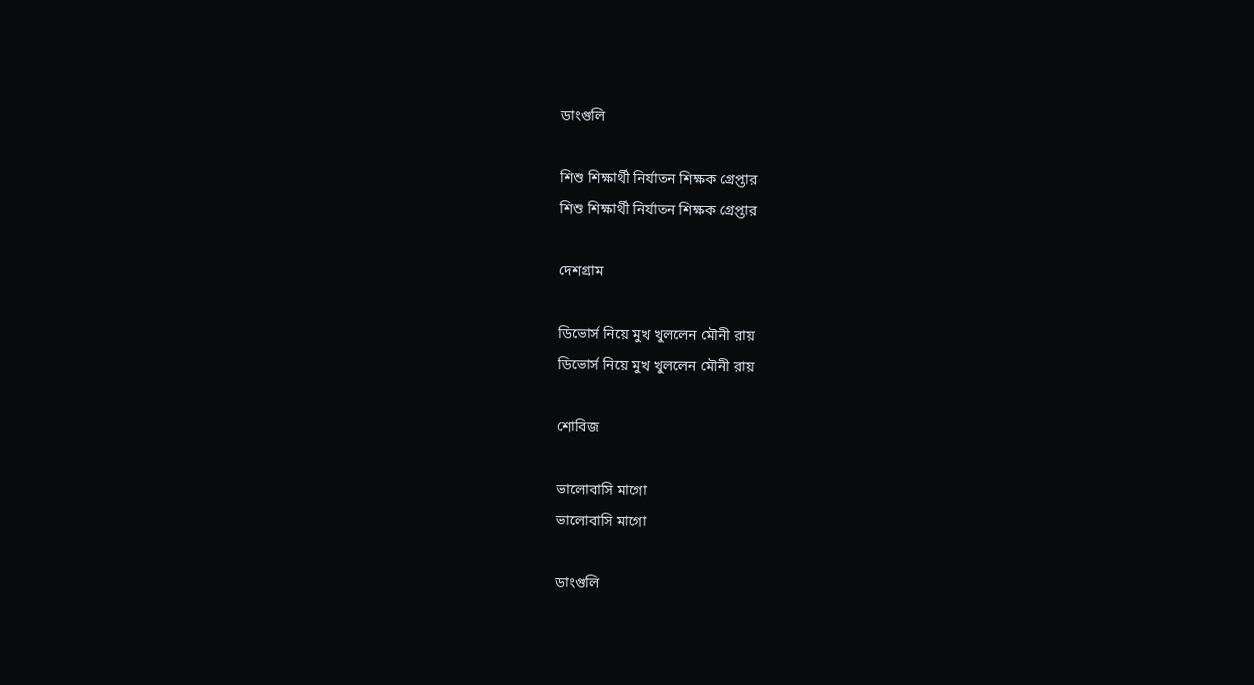ডাংগুলি

শিশু শিক্ষার্থী নির্যাতন শিক্ষক গ্রেপ্তার
শিশু শিক্ষার্থী নির্যাতন শিক্ষক গ্রেপ্তার

দেশগ্রাম

ডিভোর্স নিয়ে মুখ খুললেন মৌনী রায়
ডিভোর্স নিয়ে মুখ খুললেন মৌনী রায়

শোবিজ

ভালোবাসি মাগো
ভালোবাসি মাগো

ডাংগুলি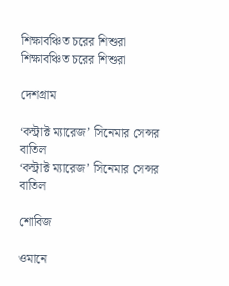শিক্ষাবঞ্চিত চরের শিশুরা
শিক্ষাবঞ্চিত চরের শিশুরা

দেশগ্রাম

‘কন্ট্রাক্ট ম্যারেজ’ সিনেমার সেন্সর বাতিল
‘কন্ট্রাক্ট ম্যারেজ’ সিনেমার সেন্সর বাতিল

শোবিজ

ওমানে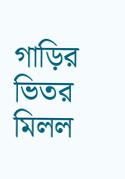গাড়ির ভিতর মিলল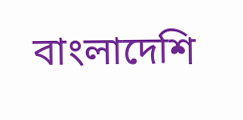বাংলাদেশি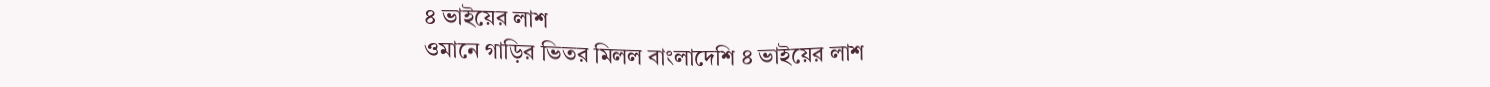৪ ভাইয়ের লাশ
ওমানে গাড়ির ভিতর মিলল বাংলাদেশি ৪ ভাইয়ের লাশ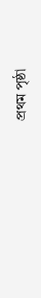প্রথম পৃষ্ঠা